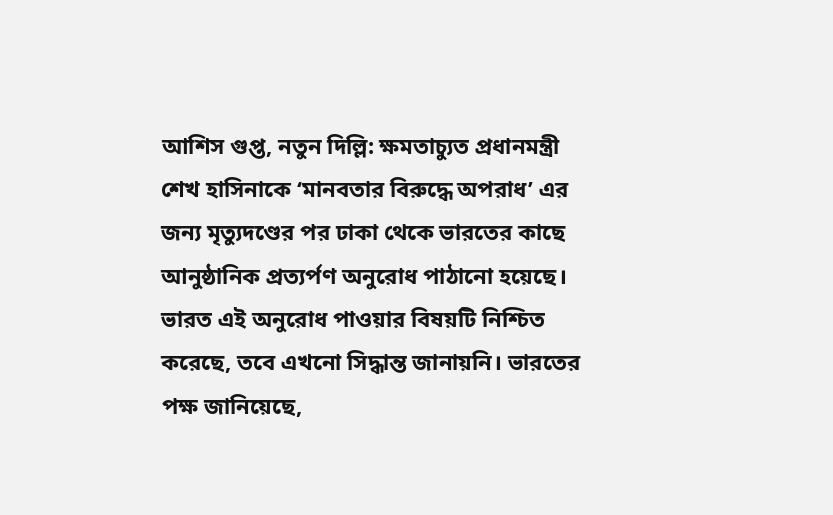আশিস গুপ্ত, নতুন দিল্লি: ক্ষমতাচ্যুত প্রধানমন্ত্রী শেখ হাসিনাকে ‘মানবতার বিরুদ্ধে অপরাধ’ এর জন্য মৃত্যুদণ্ডের পর ঢাকা থেকে ভারতের কাছে আনুষ্ঠানিক প্রত্যর্পণ অনুরোধ পাঠানো হয়েছে। ভারত এই অনুরোধ পাওয়ার বিষয়টি নিশ্চিত করেছে, তবে এখনো সিদ্ধান্ত জানায়নি। ভারতের পক্ষ জানিয়েছে,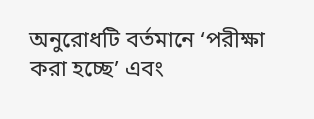অনুরোধটি বর্তমানে ‘পরীক্ষা করা হচ্ছে’ এবং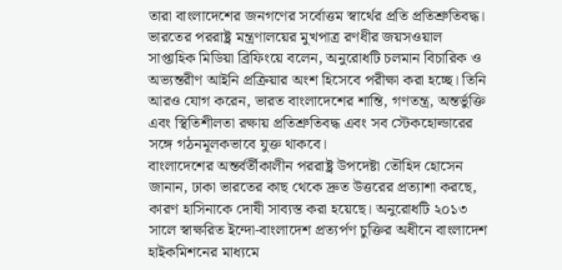তারা বাংলাদেশের জনগণের সর্বোত্তম স্বার্থের প্রতি প্রতিশ্রুতিবদ্ধ।
ভারতের পররাষ্ট্র মন্ত্রণালয়ের মুখপাত্র রণধীর জয়সওয়াল সাপ্তাহিক মিডিয়া ব্রিফিংয়ে বলেন, অনুরোধটি চলমান বিচারিক ও অভ্যন্তরীণ আইনি প্রক্রিয়ার অংশ হিসেবে পরীক্ষা করা হচ্ছে। তিনি আরও যোগ করেন, ভারত বাংলাদেশের শান্তি, গণতন্ত্র, অন্তর্ভুক্তি এবং স্থিতিশীলতা রক্ষায় প্রতিশ্রুতিবদ্ধ এবং সব স্টেকহোল্ডারের সঙ্গে গঠনমূলকভাবে যুক্ত থাকবে।
বাংলাদেশের অন্তর্বর্তীকালীন পররাষ্ট্র উপদেষ্টা তৌহিদ হোসেন জানান, ঢাকা ভারতের কাছ থেকে দ্রুত উত্তরের প্রত্যাশা করছে, কারণ হাসিনাকে দোষী সাব্যস্ত করা হয়েছে। অনুরোধটি ২০১৩ সালে স্বাক্ষরিত ইন্দো-বাংলাদেশ প্রত্যর্পণ চুক্তির অধীনে বাংলাদেশ হাইকমিশনের মাধ্যমে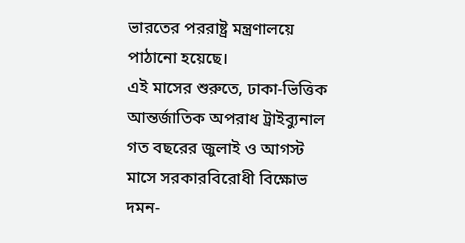ভারতের পররাষ্ট্র মন্ত্রণালয়ে পাঠানো হয়েছে।
এই মাসের শুরুতে, ঢাকা-ভিত্তিক আন্তর্জাতিক অপরাধ ট্রাইব্যুনাল গত বছরের জুলাই ও আগস্ট মাসে সরকারবিরোধী বিক্ষোভ দমন-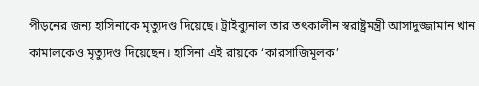পীড়নের জন্য হাসিনাকে মৃত্যুদণ্ড দিয়েছে। ট্রাইব্যুনাল তার তৎকালীন স্বরাষ্ট্রমন্ত্রী আসাদুজ্জামান খান কামালকেও মৃত্যুদণ্ড দিয়েছেন। হাসিনা এই রায়কে ‘কারসাজিমূলক’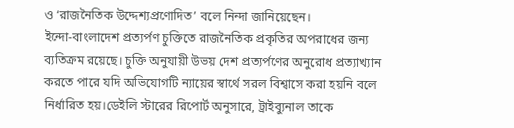ও ‘রাজনৈতিক উদ্দেশ্যপ্রণোদিত’ বলে নিন্দা জানিয়েছেন।
ইন্দো-বাংলাদেশ প্রত্যর্পণ চুক্তিতে রাজনৈতিক প্রকৃতির অপরাধের জন্য ব্যতিক্রম রয়েছে। চুক্তি অনুযায়ী উভয় দেশ প্রত্যর্পণের অনুরোধ প্রত্যাখ্যান করতে পারে যদি অভিযোগটি ন্যায়ের স্বার্থে সরল বিশ্বাসে করা হয়নি বলে নির্ধারিত হয়।ডেইলি স্টারের রিপোর্ট অনুসারে, ট্রাইব্যুনাল তাকে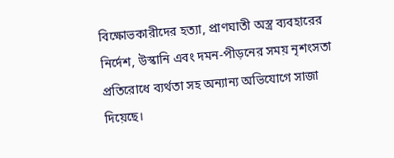বিক্ষোভকারীদের হত্যা, প্রাণঘাতী অস্ত্র ব্যবহারের নির্দেশ, উস্কানি এবং দমন-পীড়নের সময় নৃশংসতা প্রতিরোধে ব্যর্থতা সহ অন্যান্য অভিযোগে সাজা দিয়েছে।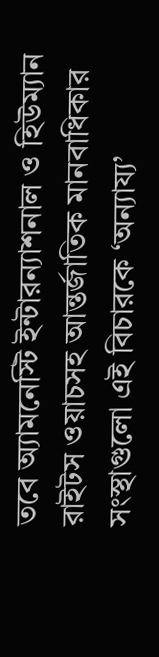তবে অ্যামনেস্টি ইন্টারন্যাশনাল ও হিউম্যান রাইটস ওয়াচসহ আন্তর্জাতিক মানবাধিকার সংস্থাগুলো এই বিচারকে ‘অন্যায্য’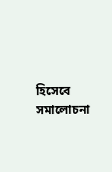হিসেবে সমালোচনা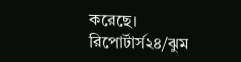করেছে।
রিপোর্টার্স২৪/ঝুম